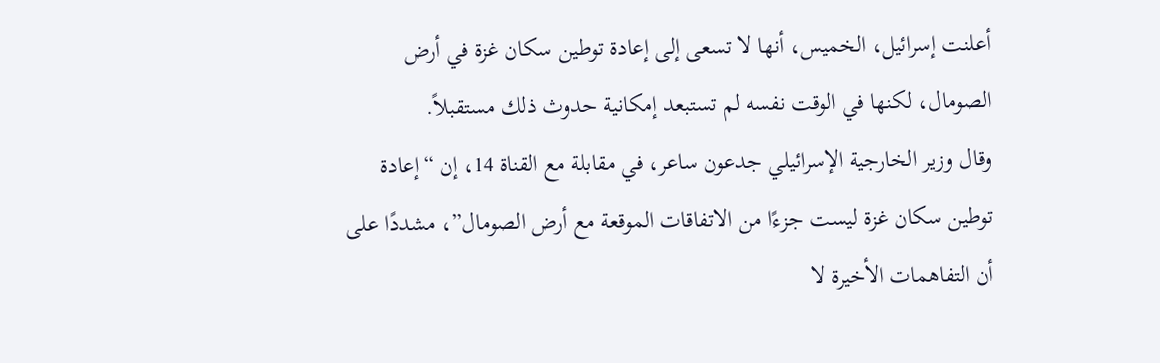أعلنت إسرائيل، الخميس، أنها لا تسعى إلى إعادة توطين سكان غزة في أرض الصومال، لكنها في الوقت نفسه لم تستبعد إمكانية حدوث ذلك مستقبلاً.
وقال وزير الخارجية الإسرائيلي جدعون ساعر، في مقابلة مع القناة 14، إن “إعادة توطين سكان غزة ليست جزءًا من الاتفاقات الموقعة مع أرض الصومال”، مشددًا على أن التفاهمات الأخيرة لا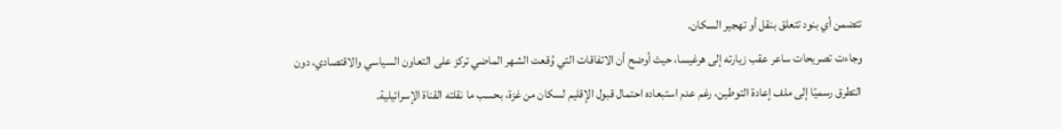تتضمن أي بنود تتعلق بنقل أو تهجير السكان.
وجاءت تصريحات ساعر عقب زيارته إلى هرغيسا، حيث أوضح أن الاتفاقات التي وُقعت الشهر الماضي تركز على التعاون السياسي والاقتصادي، دون التطرق رسميًا إلى ملف إعادة التوطين، رغم عدم استبعاده احتمال قبول الإقليم لسكان من غزة، بحسب ما نقلته القناة الإسرائيلية.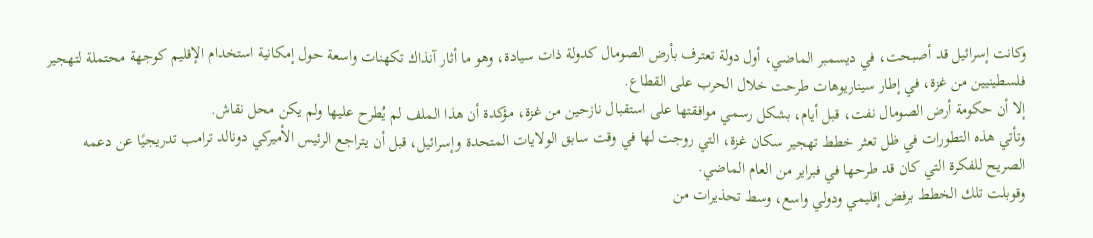وكانت إسرائيل قد أصبحت، في ديسمبر الماضي، أول دولة تعترف بأرض الصومال كدولة ذات سيادة، وهو ما أثار آنذاك تكهنات واسعة حول إمكانية استخدام الإقليم كوجهة محتملة لتهجير فلسطينيين من غزة، في إطار سيناريوهات طرحت خلال الحرب على القطاع.
إلا أن حكومة أرض الصومال نفت، قبل أيام، بشكل رسمي موافقتها على استقبال نازحين من غزة، مؤكدة أن هذا الملف لم يُطرح عليها ولم يكن محل نقاش.
وتأتي هذه التطورات في ظل تعثر خطط تهجير سكان غزة، التي روجت لها في وقت سابق الولايات المتحدة وإسرائيل، قبل أن يتراجع الرئيس الأميركي دونالد ترامب تدريجيًا عن دعمه الصريح للفكرة التي كان قد طرحها في فبراير من العام الماضي.
وقوبلت تلك الخطط برفض إقليمي ودولي واسع، وسط تحذيرات من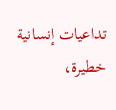تداعيات إنسانية خطيرة،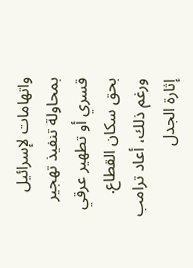واتهامات لإسرائيل بمحاولة تنفيذ تهجير قسري أو تطهير عرقي بحق سكان القطاع.
ورغم ذلك، أعاد ترامب إثارة الجدل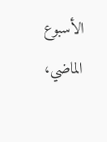الأسبوع الماضي،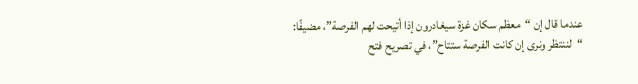عندما قال إن “معظم سكان غزة سيغادرون إذا أتيحت لهم الفرصة”، مضيفًا: “لننتظر ونرى إن كانت الفرصة ستتاح”، في تصريح فتح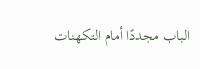الباب مجددًا أمام التكهنات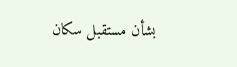بشأن مستقبل سكان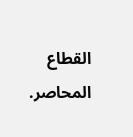القطاع المحاصر.